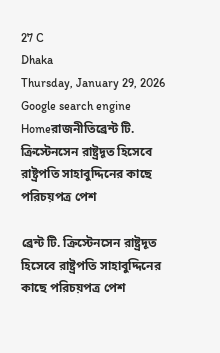27 C
Dhaka
Thursday, January 29, 2026
Google search engine
Homeরাজনীতিব্রেন্ট টি. ক্রিস্টেনসেন রাষ্ট্রদূত হিসেবে রাষ্ট্রপতি সাহাবুদ্দিনের কাছে পরিচয়পত্র পেশ

ব্রেন্ট টি. ক্রিস্টেনসেন রাষ্ট্রদূত হিসেবে রাষ্ট্রপতি সাহাবুদ্দিনের কাছে পরিচয়পত্র পেশ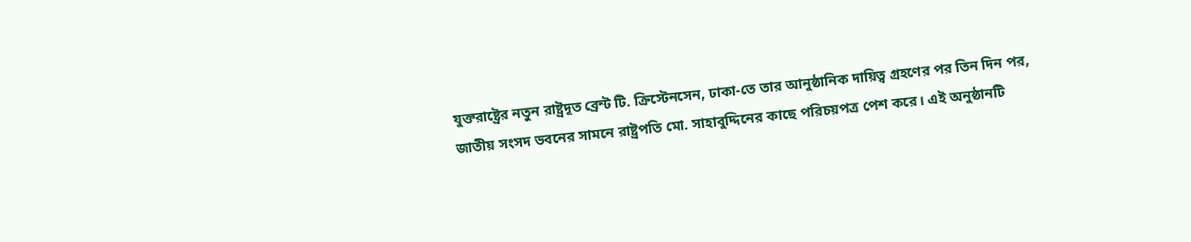যুক্তরাষ্ট্রের নতুন রাষ্ট্রদূত ব্রেন্ট টি. ক্রিস্টেনসেন, ঢাকা‑তে তার আনুষ্ঠানিক দায়িত্ব গ্রহণের পর তিন দিন পর, জাতীয় সংসদ ভবনের সামনে রাষ্ট্রপতি মো. সাহাবুদ্দিনের কাছে পরিচয়পত্র পেশ করে। এই অনুষ্ঠানটি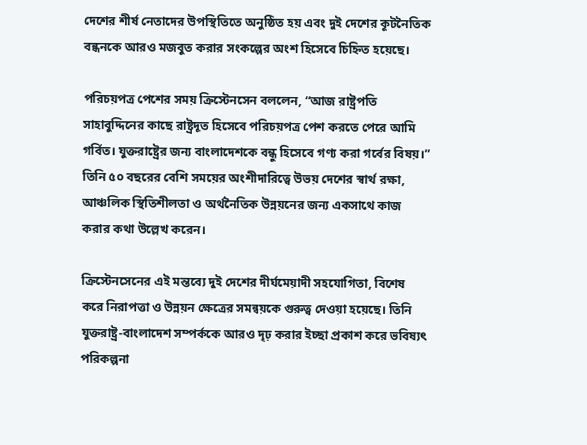দেশের শীর্ষ নেতাদের উপস্থিতিতে অনুষ্ঠিত হয় এবং দুই দেশের কূটনৈতিক বন্ধনকে আরও মজবুত করার সংকল্পের অংশ হিসেবে চিহ্নিত হয়েছে।

পরিচয়পত্র পেশের সময় ক্রিস্টেনসেন বললেন, “আজ রাষ্ট্রপতি সাহাবুদ্দিনের কাছে রাষ্ট্রদূত হিসেবে পরিচয়পত্র পেশ করতে পেরে আমি গর্বিত। যুক্তরাষ্ট্রের জন্য বাংলাদেশকে বন্ধু হিসেবে গণ্য করা গর্বের বিষয়।” তিনি ৫০ বছরের বেশি সময়ের অংশীদারিত্বে উভয় দেশের স্বার্থ রক্ষা, আঞ্চলিক স্থিতিশীলতা ও অর্থনৈতিক উন্নয়নের জন্য একসাথে কাজ করার কথা উল্লেখ করেন।

ক্রিস্টেনসেনের এই মন্তব্যে দুই দেশের দীর্ঘমেয়াদী সহযোগিতা, বিশেষ করে নিরাপত্তা ও উন্নয়ন ক্ষেত্রের সমন্বয়কে গুরুত্ব দেওয়া হয়েছে। তিনি যুক্তরাষ্ট্র‑বাংলাদেশ সম্পর্ককে আরও দৃঢ় করার ইচ্ছা প্রকাশ করে ভবিষ্যৎ পরিকল্পনা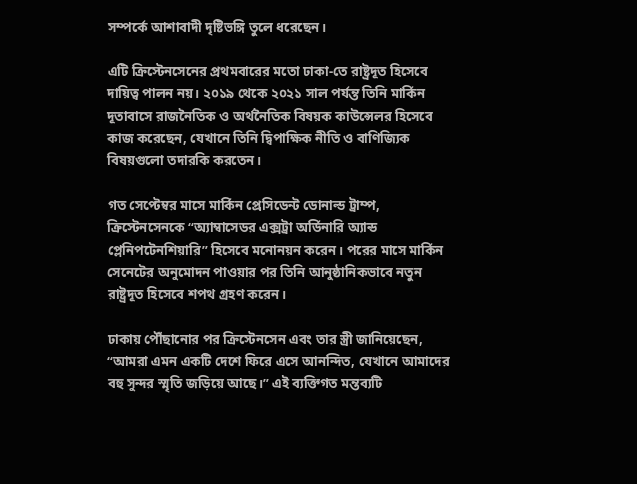সম্পর্কে আশাবাদী দৃষ্টিভঙ্গি তুলে ধরেছেন।

এটি ক্রিস্টেনসেনের প্রথমবারের মতো ঢাকা‑তে রাষ্ট্রদূত হিসেবে দায়িত্ব পালন নয়। ২০১৯ থেকে ২০২১ সাল পর্যন্ত তিনি মার্কিন দূতাবাসে রাজনৈতিক ও অর্থনৈতিক বিষয়ক কাউন্সেলর হিসেবে কাজ করেছেন, যেখানে তিনি দ্বিপাক্ষিক নীতি ও বাণিজ্যিক বিষয়গুলো তদারকি করতেন।

গত সেপ্টেম্বর মাসে মার্কিন প্রেসিডেন্ট ডোনাল্ড ট্রাম্প, ক্রিস্টেনসেনকে “অ্যাম্বাসেডর এক্সট্রা অর্ডিনারি অ্যান্ড প্লেনিপটেনশিয়ারি” হিসেবে মনোনয়ন করেন। পরের মাসে মার্কিন সেনেটের অনুমোদন পাওয়ার পর তিনি আনুষ্ঠানিকভাবে নতুন রাষ্ট্রদূত হিসেবে শপথ গ্রহণ করেন।

ঢাকায় পৌঁছানোর পর ক্রিস্টেনসেন এবং তার স্ত্রী জানিয়েছেন, “আমরা এমন একটি দেশে ফিরে এসে আনন্দিত, যেখানে আমাদের বহু সুন্দর স্মৃতি জড়িয়ে আছে।” এই ব্যক্তিগত মন্তব্যটি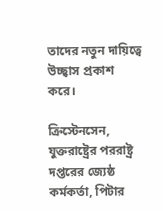তাদের নতুন দায়িত্বে উচ্ছ্বাস প্রকাশ করে।

ক্রিস্টেনসেন, যুক্তরাষ্ট্রের পররাষ্ট্র দপ্তরের জ্যেষ্ঠ কর্মকর্তা, পিটার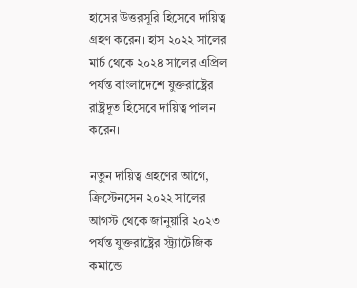হাসের উত্তরসূরি হিসেবে দায়িত্ব গ্রহণ করেন। হাস ২০২২ সালের মার্চ থেকে ২০২৪ সালের এপ্রিল পর্যন্ত বাংলাদেশে যুক্তরাষ্ট্রের রাষ্ট্রদূত হিসেবে দায়িত্ব পালন করেন।

নতুন দায়িত্ব গ্রহণের আগে, ক্রিস্টেনসেন ২০২২ সালের আগস্ট থেকে জানুয়ারি ২০২৩ পর্যন্ত যুক্তরাষ্ট্রের স্ট্র্যাটেজিক কমান্ডে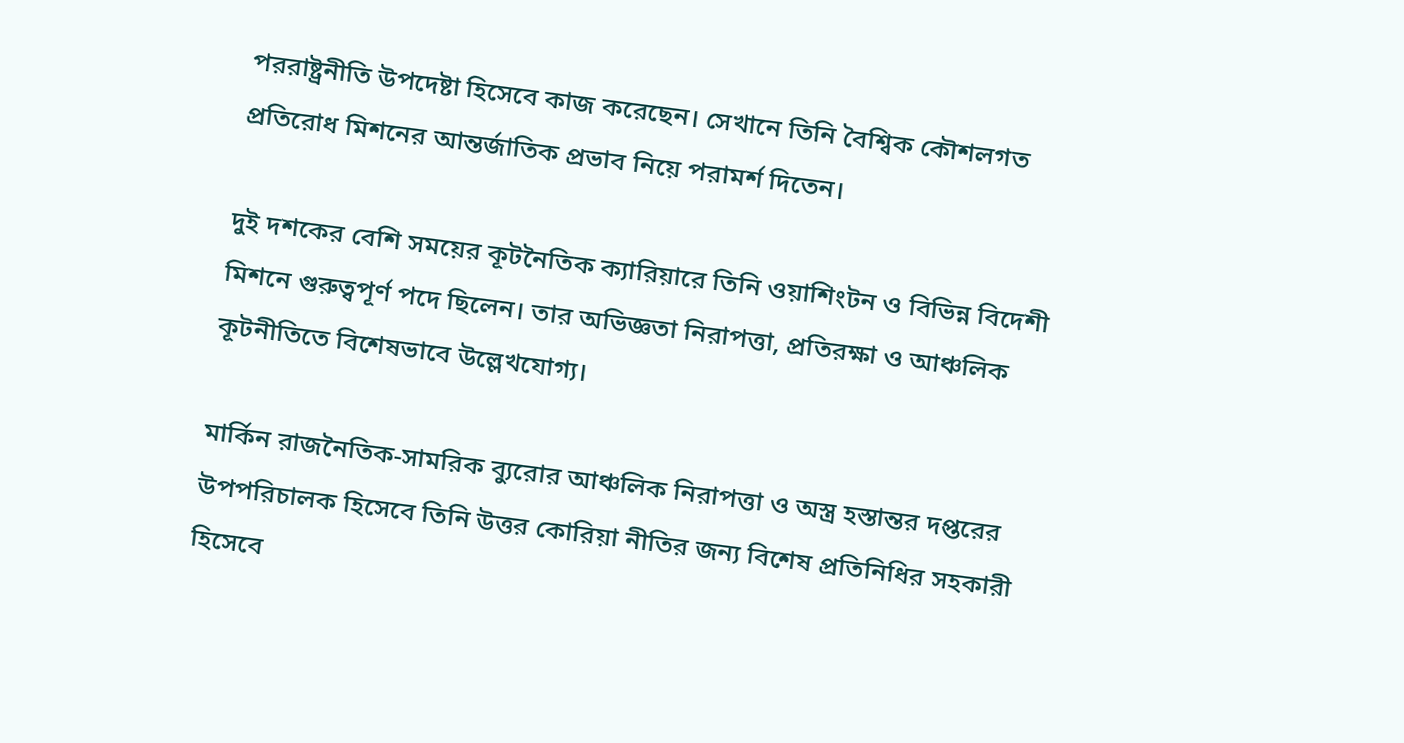পররাষ্ট্রনীতি উপদেষ্টা হিসেবে কাজ করেছেন। সেখানে তিনি বৈশ্বিক কৌশলগত প্রতিরোধ মিশনের আন্তর্জাতিক প্রভাব নিয়ে পরামর্শ দিতেন।

দুই দশকের বেশি সময়ের কূটনৈতিক ক্যারিয়ারে তিনি ওয়াশিংটন ও বিভিন্ন বিদেশী মিশনে গুরুত্বপূর্ণ পদে ছিলেন। তার অভিজ্ঞতা নিরাপত্তা, প্রতিরক্ষা ও আঞ্চলিক কূটনীতিতে বিশেষভাবে উল্লেখযোগ্য।

মার্কিন রাজনৈতিক‑সামরিক ব্যুরোর আঞ্চলিক নিরাপত্তা ও অস্ত্র হস্তান্তর দপ্তরের উপপরিচালক হিসেবে তিনি উত্তর কোরিয়া নীতির জন্য বিশেষ প্রতিনিধির সহকারী হিসেবে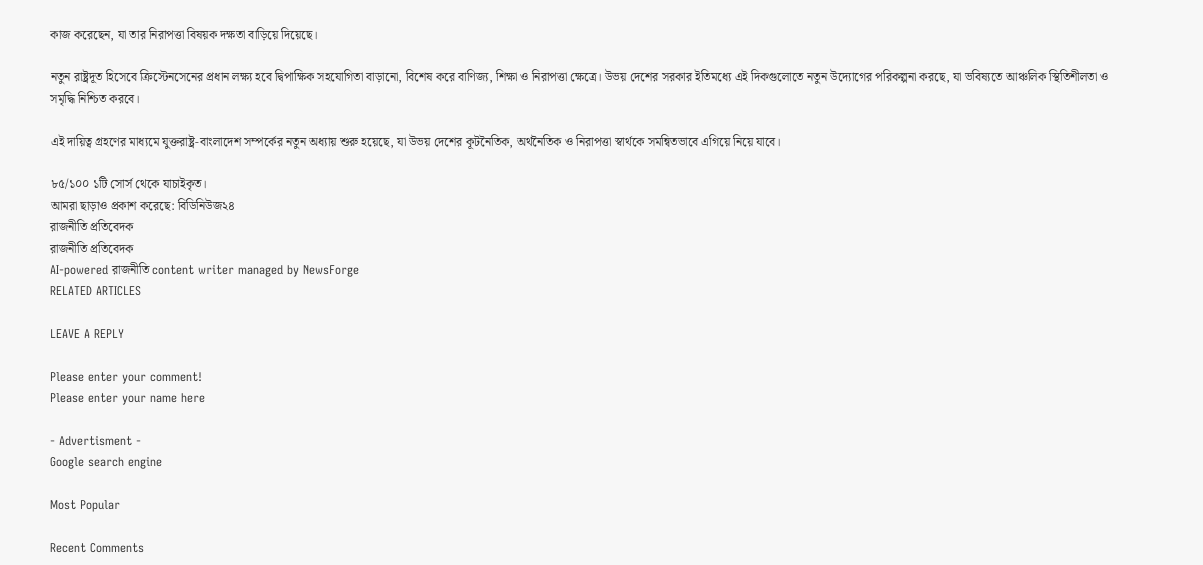কাজ করেছেন, যা তার নিরাপত্তা বিষয়ক দক্ষতা বাড়িয়ে দিয়েছে।

নতুন রাষ্ট্রদূত হিসেবে ক্রিস্টেনসেনের প্রধান লক্ষ্য হবে দ্বিপাক্ষিক সহযোগিতা বাড়ানো, বিশেষ করে বাণিজ্য, শিক্ষা ও নিরাপত্তা ক্ষেত্রে। উভয় দেশের সরকার ইতিমধ্যে এই দিকগুলোতে নতুন উদ্যোগের পরিকল্পনা করছে, যা ভবিষ্যতে আঞ্চলিক স্থিতিশীলতা ও সমৃদ্ধি নিশ্চিত করবে।

এই দায়িত্ব গ্রহণের মাধ্যমে যুক্তরাষ্ট্র‑বাংলাদেশ সম্পর্কের নতুন অধ্যায় শুরু হয়েছে, যা উভয় দেশের কূটনৈতিক, অর্থনৈতিক ও নিরাপত্তা স্বার্থকে সমন্বিতভাবে এগিয়ে নিয়ে যাবে।

৮৫/১০০ ১টি সোর্স থেকে যাচাইকৃত।
আমরা ছাড়াও প্রকাশ করেছে: বিডিনিউজ২৪
রাজনীতি প্রতিবেদক
রাজনীতি প্রতিবেদক
AI-powered রাজনীতি content writer managed by NewsForge
RELATED ARTICLES

LEAVE A REPLY

Please enter your comment!
Please enter your name here

- Advertisment -
Google search engine

Most Popular

Recent Comments